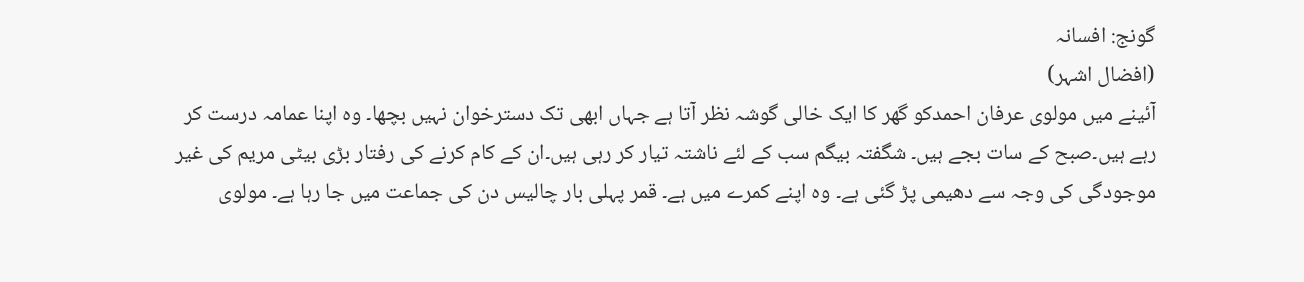گونج: افسانہ
(افضال اشہر)
آئینے میں مولوی عرفان احمدکو گھر کا ایک خالی گوشہ نظر آتا ہے جہاں ابھی تک دسترخوان نہیں بچھا۔ وہ اپنا عمامہ درست کر رہے ہیں۔صبح کے سات بجے ہیں۔ شگفتہ بیگم سب کے لئے ناشتہ تیار کر رہی ہیں۔ان کے کام کرنے کی رفتار بڑی بیٹی مریم کی غیر موجودگی کی وجہ سے دھیمی پڑ گئی ہے۔ وہ اپنے کمرے میں ہے۔ قمر پہلی بار چالیس دن کی جماعت میں جا رہا ہے۔ مولوی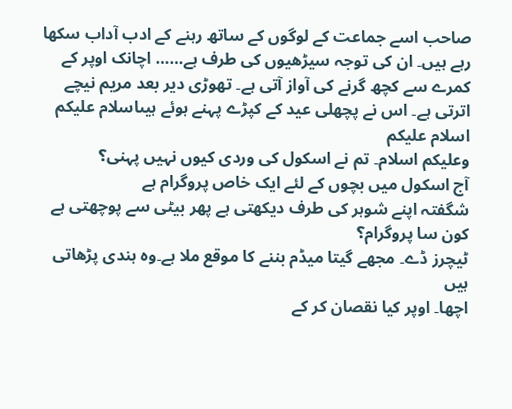صاحب اسے جماعت کے لوگوں کے ساتھ رہنے کے ادب آداب سکھا رہے ہیں۔ ان کی توجہ سیڑھیوں کی طرف ہے…… اچانک اوپر کے کمرے سے کچھ گرنے کی آواز آتی ہے۔ تھوڑی دیر بعد مریم نیچے اترتی ہے۔ اس نے پچھلی عید کے کپڑے پہنے ہوئے ہیںاسلام علیکم
اسلام علیکم
وعلیکم اسلام۔ تم نے اسکول کی وردی کیوں نہیں پہنی؟
آج اسکول میں بچوں کے لئے ایک خاص پروگرام ہے
شگفتہ اپنے شوہر کی طرف دیکھتی ہے پھر بیٹی سے پوچھتی ہے
کون سا پروگرام؟
ٹیچرز ڈے۔ مجھے گیتا میڈم بننے کا موقع ملا ہے۔وہ ہندی پڑھاتی ہیں
اچھا۔ اوپر کیا نقصان کر کے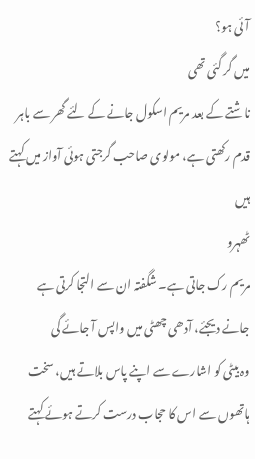آئی ہو؟
میں گر گئی تھی
ناشتے کے بعد مریم اسکول جانے کے لئے گھر سے باہر قدم رکھتی ہے، مولوی صاحب گرجتی ہوئی آواز میں کہتے ہیں
ٹھہرو
مریم رک جاتی ہے۔ شگفتہ ان سے التجا کرتی ہے
جانے دیجئے، آدھی چھٹی میں واپس آ جائے گی
وہ بیٹی کو اشارے سے اپنے پاس بلاتے ہیں، سخت ہاتھوں سے اس کا حجاب درست کرتے ہوئے کہتے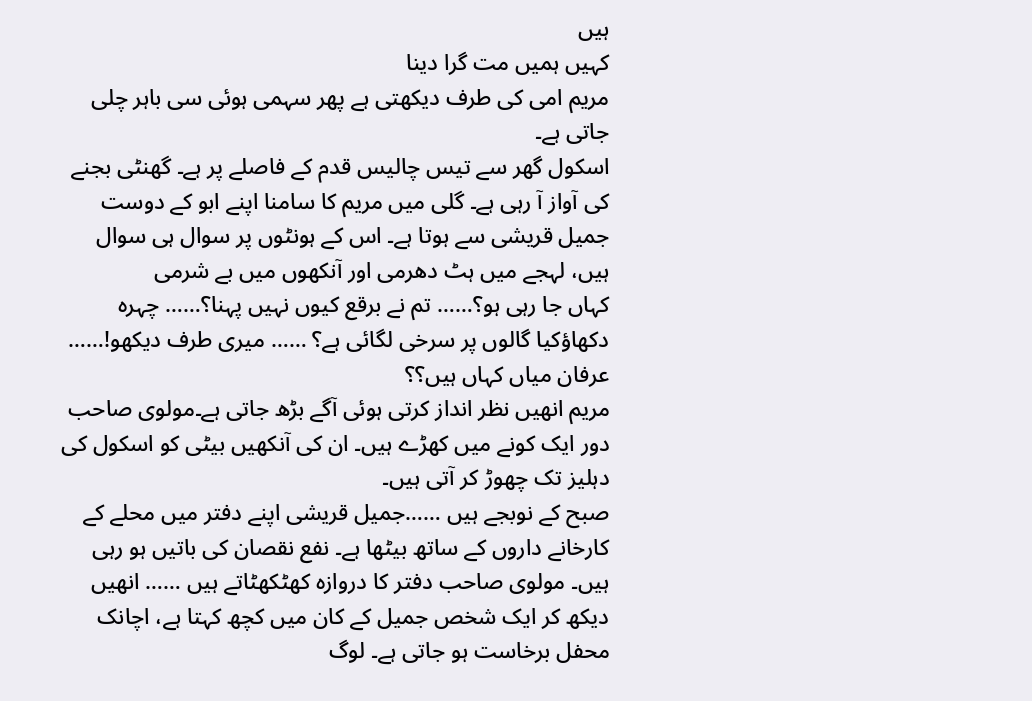ہیں
کہیں ہمیں مت گرا دینا
مریم امی کی طرف دیکھتی ہے پھر سہمی ہوئی سی باہر چلی جاتی ہے۔
اسکول گھر سے تیس چالیس قدم کے فاصلے پر ہے۔ گھنٹی بجنے کی آواز آ رہی ہے۔ گلی میں مریم کا سامنا اپنے ابو کے دوست جمیل قریشی سے ہوتا ہے۔ اس کے ہونٹوں پر سوال ہی سوال ہیں، لہجے میں ہٹ دھرمی اور آنکھوں میں بے شرمی
کہاں جا رہی ہو؟…… تم نے برقع کیوں نہیں پہنا؟…… چہرہ دکھاؤکیا گالوں پر سرخی لگائی ہے؟ …… میری طرف دیکھو!…… عرفان میاں کہاں ہیں؟؟
مریم انھیں نظر انداز کرتی ہوئی آگے بڑھ جاتی ہے۔مولوی صاحب دور ایک کونے میں کھڑے ہیں۔ ان کی آنکھیں بیٹی کو اسکول کی دہلیز تک چھوڑ کر آتی ہیں۔
صبح کے نوبجے ہیں ……جمیل قریشی اپنے دفتر میں محلے کے کارخانے داروں کے ساتھ بیٹھا ہے۔ نفع نقصان کی باتیں ہو رہی ہیں۔ مولوی صاحب دفتر کا دروازہ کھٹکھٹاتے ہیں …… انھیں دیکھ کر ایک شخص جمیل کے کان میں کچھ کہتا ہے، اچانک محفل برخاست ہو جاتی ہے۔ لوگ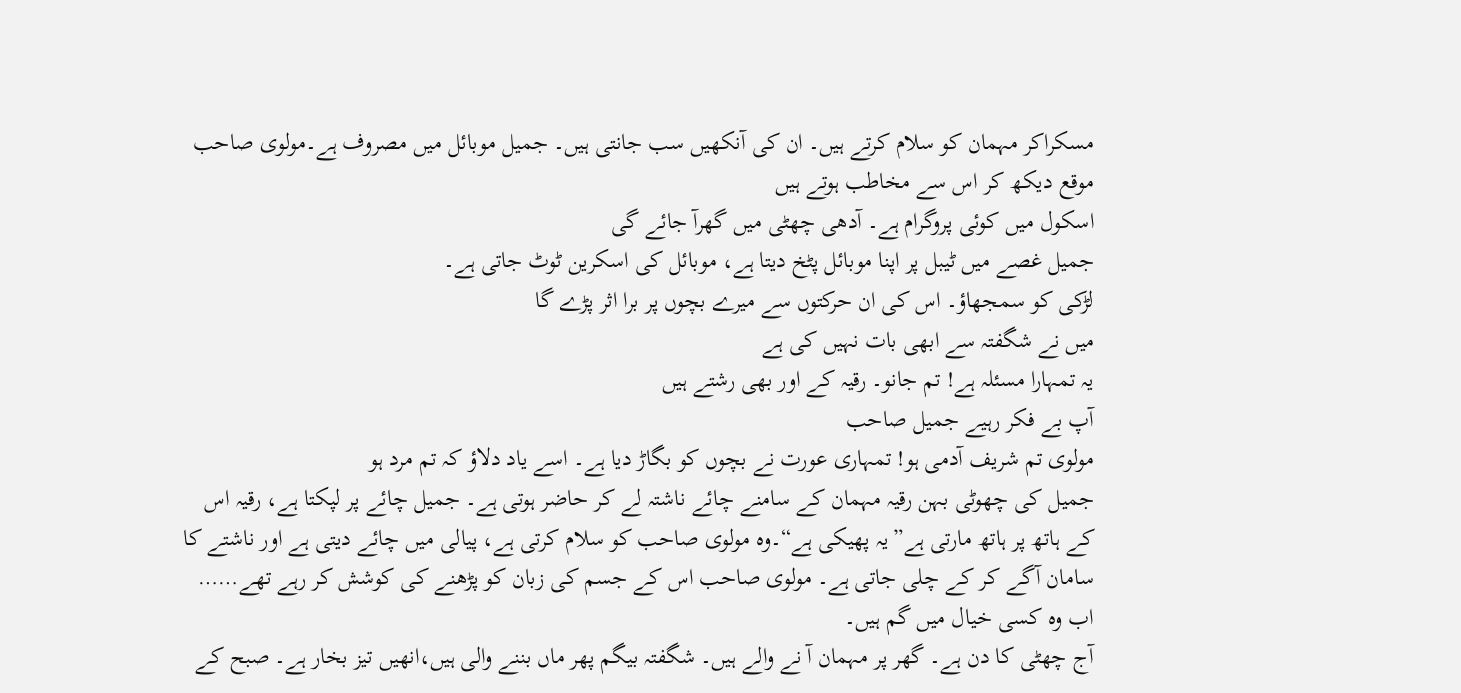مسکراکر مہمان کو سلام کرتے ہیں۔ ان کی آنکھیں سب جانتی ہیں۔ جمیل موبائل میں مصروف ہے۔مولوی صاحب موقع دیکھ کر اس سے مخاطب ہوتے ہیں
اسکول میں کوئی پروگرام ہے۔ آدھی چھٹی میں گھرآ جائے گی
جمیل غصے میں ٹیبل پر اپنا موبائل پٹخ دیتا ہے، موبائل کی اسکرین ٹوٹ جاتی ہے۔
لڑکی کو سمجھاؤ۔ اس کی ان حرکتوں سے میرے بچوں پر برا اثر پڑے گا
میں نے شگفتہ سے ابھی بات نہیں کی ہے
یہ تمہارا مسئلہ ہے! تم جانو۔ رقیہ کے اور بھی رشتے ہیں
آپ بے فکر رہیے جمیل صاحب
مولوی تم شریف آدمی ہو! تمہاری عورت نے بچوں کو بگاڑ دیا ہے۔ اسے یاد دلاؤ کہ تم مرد ہو
جمیل کی چھوٹی بہن رقیہ مہمان کے سامنے چائے ناشتہ لے کر حاضر ہوتی ہے۔ جمیل چائے پر لپکتا ہے، رقیہ اس کے ہاتھ پر ہاتھ مارتی ہے”یہ پھیکی ہے“۔وہ مولوی صاحب کو سلام کرتی ہے، پیالی میں چائے دیتی ہے اور ناشتے کا سامان آگے کر کے چلی جاتی ہے۔ مولوی صاحب اس کے جسم کی زبان کو پڑھنے کی کوشش کر رہے تھے…… اب وہ کسی خیال میں گم ہیں۔
آج چھٹی کا دن ہے۔ گھر پر مہمان آ نے والے ہیں۔ شگفتہ بیگم پھر ماں بننے والی ہیں،انھیں تیز بخار ہے۔ صبح کے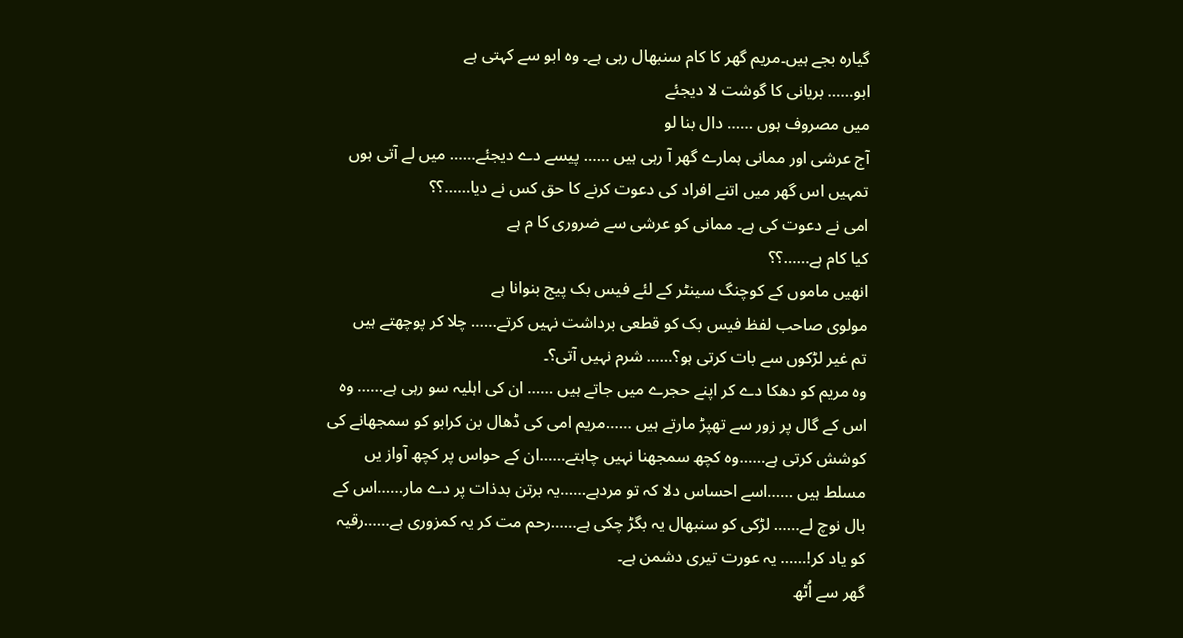گیارہ بجے ہیں۔مریم گھر کا کام سنبھال رہی ہے۔ وہ ابو سے کہتی ہے
ابو…… بریانی کا گوشت لا دیجئے
میں مصروف ہوں …… دال بنا لو
آج عرشی اور ممانی ہمارے گھر آ رہی ہیں …… پیسے دے دیجئے…… میں لے آتی ہوں
تمہیں اس گھر میں اتنے افراد کی دعوت کرنے کا حق کس نے دیا……؟؟
امی نے دعوت کی ہے۔ ممانی کو عرشی سے ضروری کا م ہے
کیا کام ہے……؟؟
انھیں ماموں کے کوچنگ سینٹر کے لئے فیس بک پیج بنوانا ہے
مولوی صاحب لفظ فیس بک کو قطعی برداشت نہیں کرتے…… چلا کر پوچھتے ہیں
تم غیر لڑکوں سے بات کرتی ہو؟…… شرم نہیں آتی؟۔
وہ مریم کو دھکا دے کر اپنے حجرے میں جاتے ہیں …… ان کی اہلیہ سو رہی ہے…… وہ اس کے گال پر زور سے تھپڑ مارتے ہیں ……مریم امی کی ڈھال بن کرابو کو سمجھانے کی کوشش کرتی ہے……وہ کچھ سمجھنا نہیں چاہتے……ان کے حواس پر کچھ آواز یں مسلط ہیں ……اسے احساس دلا کہ تو مردہے……یہ برتن بدذات پر دے مار……اس کے بال نوچ لے…… لڑکی کو سنبھال یہ بگڑ چکی ہے……رحم مت کر یہ کمزوری ہے……رقیہ کو یاد کر!…… یہ عورت تیری دشمن ہے۔
گھر سے اُٹھ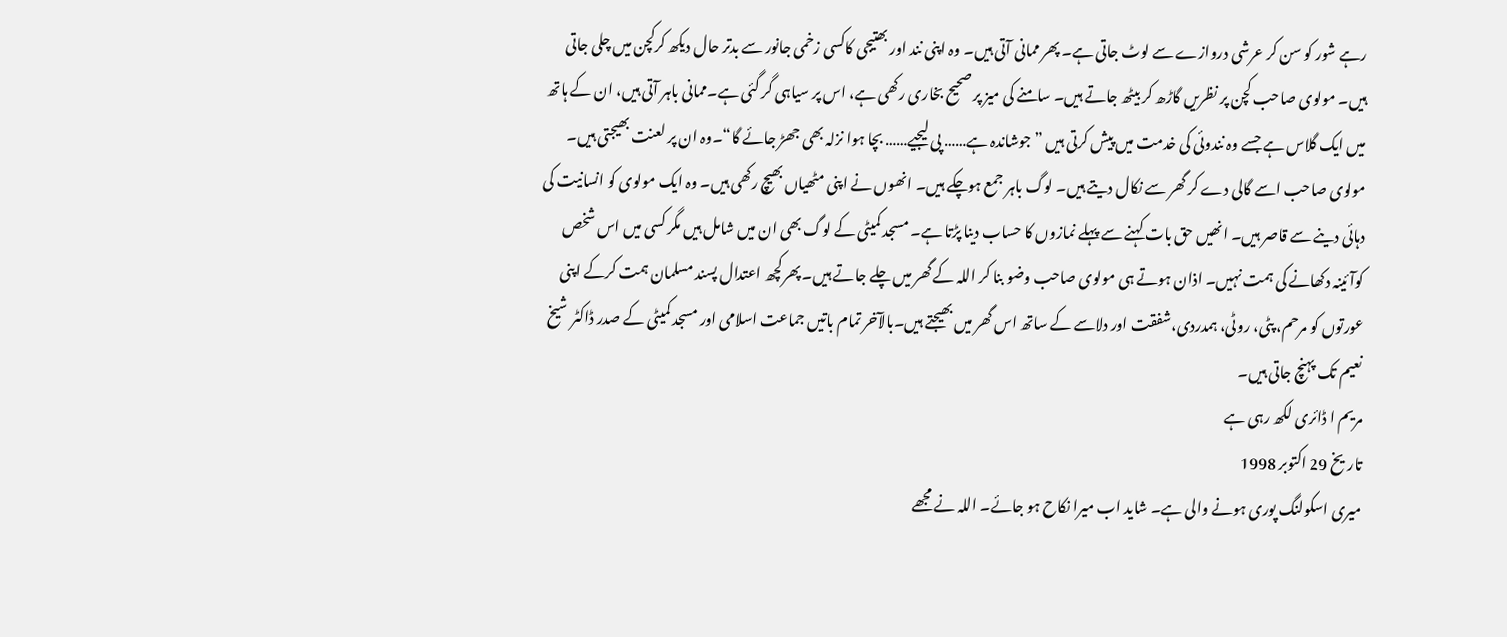رہے شور کو سن کر عرشی دروازے سے لوٹ جاتی ہے۔ پھر ممانی آتی ہیں۔ وہ اپنی نند اور بھتیجی کاکسی زخمی جانور سے بدتر حال دیکھ کرکچن میں چلی جاتی ہیں۔ مولوی صاحب کچن پر نظریں گاڑھ کر بیٹھ جاتے ہیں۔ سامنے کی میز پر صحیح بخاری رکھی ہے، اس پر سیاہی گر گئی ہے۔ممانی باہر آتی ہیں، ان کے ہاتھ میں ایک گلاس ہے جسے وہ نندوئی کی خدمت میں پیش کرتی ہیں ”جوشاندہ ہے…… پی لیجیے…… بچا ہوا نزلہ بھی جھڑ جائے گا“۔وہ ان پر لعنت بھیجتی ہیں۔ مولوی صاحب اسے گالی دے کر گھر سے نکال دیتے ہیں۔ لوگ باہر جمع ہوچکے ہیں۔ انھوں نے اپنی مٹھیاں بھیچ رکھی ہیں۔ وہ ایک مولوی کو انسانیت کی دہائی دینے سے قاصر ہیں۔ انھیں حق بات کہنے سے پہلے نمازوں کا حساب دینا پڑتا ہے۔ مسجد کمیٹی کے لوگ بھی ان میں شامل ہیں مگر کسی میں اس شخص کوآئینہ دکھانے کی ہمت نہیں۔ اذان ہوتے ہی مولوی صاحب وضو بنا کر اللہ کے گھر میں چلے جاتے ہیں۔ پھرکچھ اعتدال پسند مسلمان ہمت کرکے اپنی عورتوں کو مرحم، پٹی، روٹی، ہمدردی،شفقت اور دلاسے کے ساتھ اس گھر میں بھیجتے ہیں۔بالآخر تمام باتیں جماعت اسلامی اور مسجد کمیٹی کے صدر ڈاکٹر شیخ نعیم تک پہنچ جاتی ہیں۔
مریم ا ڈائری لکھ رہی ہے
تاریخ 29 اکتوبر 1998
میری اسکولنگ پوری ہونے والی ہے۔ شاید اب میرا نکاح ہو جائے۔ اللہ نے مجھے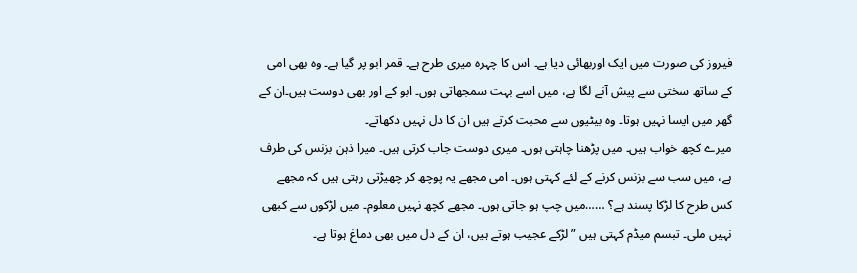فیروز کی صورت میں ایک اوربھائی دیا ہے۔ اس کا چہرہ میری طرح ہے۔ قمر ابو پر گیا ہے۔ وہ بھی امی کے ساتھ سختی سے پیش آنے لگا ہے، میں اسے بہت سمجھاتی ہوں۔ ابو کے اور بھی دوست ہیں۔ان کے گھر میں ایسا نہیں ہوتا۔ وہ بیٹیوں سے محبت کرتے ہیں ان کا دل نہیں دکھاتے۔
میرے کچھ خواب ہیں۔ میں پڑھنا چاہتی ہوں۔ میری دوست جاب کرتی ہیں۔ میرا ذہن بزنس کی طرف ہے، میں سب سے بزنس کرنے کے لئے کہتی ہوں۔ امی مجھے یہ پوچھ کر چھیڑتی رہتی ہیں کہ مجھے کس طرح کا لڑکا پسند ہے؟ ……میں چپ ہو جاتی ہوں۔ مجھے کچھ نہیں معلوم۔ میں لڑکوں سے کبھی نہیں ملی۔ تبسم میڈم کہتی ہیں ”لڑکے عجیب ہوتے ہیں، ان کے دل میں بھی دماغ ہوتا ہے۔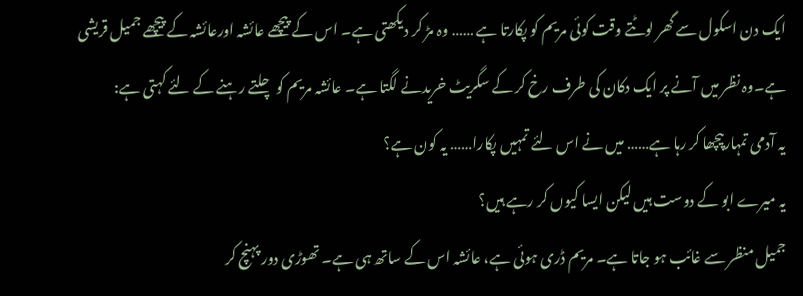ایک دن اسکول سے گھر لوٹتے وقت کوئی مریم کو پکارتا ہے …… وہ مڑ کر دیکھتی ہے۔ اس کے پیچھے عائشہ اورعائشہ کے پیچھے جمیل قریشی ہے۔وہ نظر میں آنے پر ایک دکان کی طرف رخ کر کے سگریٹ خریدنے لگتا ہے۔ عائشہ مریم کو چلتے رہنے کے لئے کہتی ہے:
یہ آدمی تمہارپیچھا کر رہا ہے…… میں نے اس لئے تمہیں پکارا…… یہ کون ہے؟
یہ میرے ابو کے دوست ہیں لیکن ایسا کیوں کر رہے ہیں؟
جمیل منظر سے غائب ہو جاتا ہے۔ مریم ڈری ہوئی ہے، عائشہ اس کے ساتھ ہی ہے۔ تھوڑی دور پہنچ کر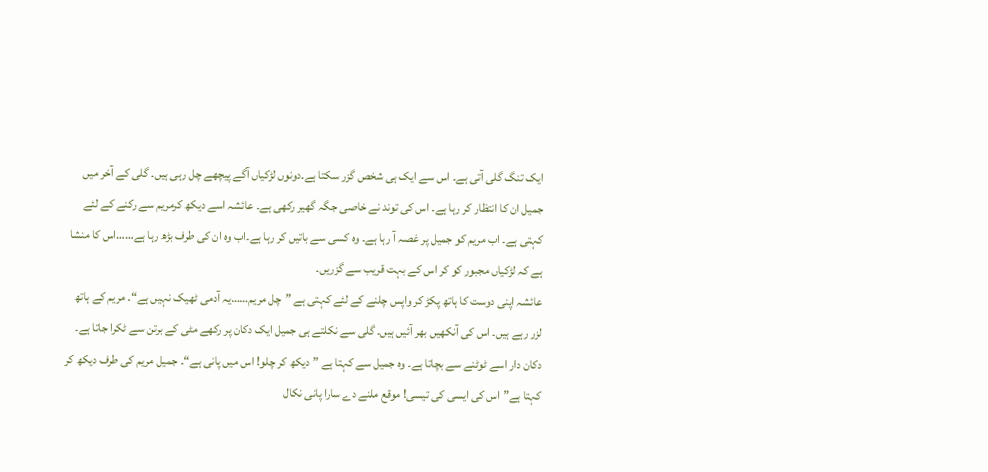ایک تنگ گلی آتی ہے۔ اس سے ایک ہی شخص گزر سکتا ہے۔دونوں لڑکیاں آگے پیچھے چل رہی ہیں۔ گلی کے آخر میں جمیل ان کا انتظار کر رہا ہے۔ اس کی توند نے خاصی جگہ گھیر رکھی ہے۔ عائشہ اسے دیکھ کرمریم سے رکنے کے لئے کہتی ہے۔ اب مریم کو جمیل پر غصہ آ رہا ہے۔ وہ کسی سے باتیں کر رہا ہے۔اب وہ ان کی طرف بڑھ رہا ہے……اس کا منشا ہے کہ لڑکیاں مجبور کو کر اس کے بہت قریب سے گزریں۔
عائشہ اپنی دوست کا ہاتھ پکڑ کر واپس چلنے کے لئے کہتی ہے ”چل مریم……یہ آدمی ٹھیک نہیں ہے“۔ مریم کے ہاتھ لزر رہے ہیں۔ اس کی آنکھیں بھر آئیں ہیں۔ گلی سے نکلتے ہی جمیل ایک دکان پر رکھے مٹی کے برتن سے ٹکرا جاتا ہے۔ دکان دار اسے ٹوٹنے سے بچاتا ہے۔ وہ جمیل سے کہتا ہے ”دیکھ کر چلو! اس میں پانی ہے“۔ جمیل مریم کی طرف دیکھ کر کہتا ہے”اس کی ایسی کی تیسی! موقع ملنے دے سارا پانی نکال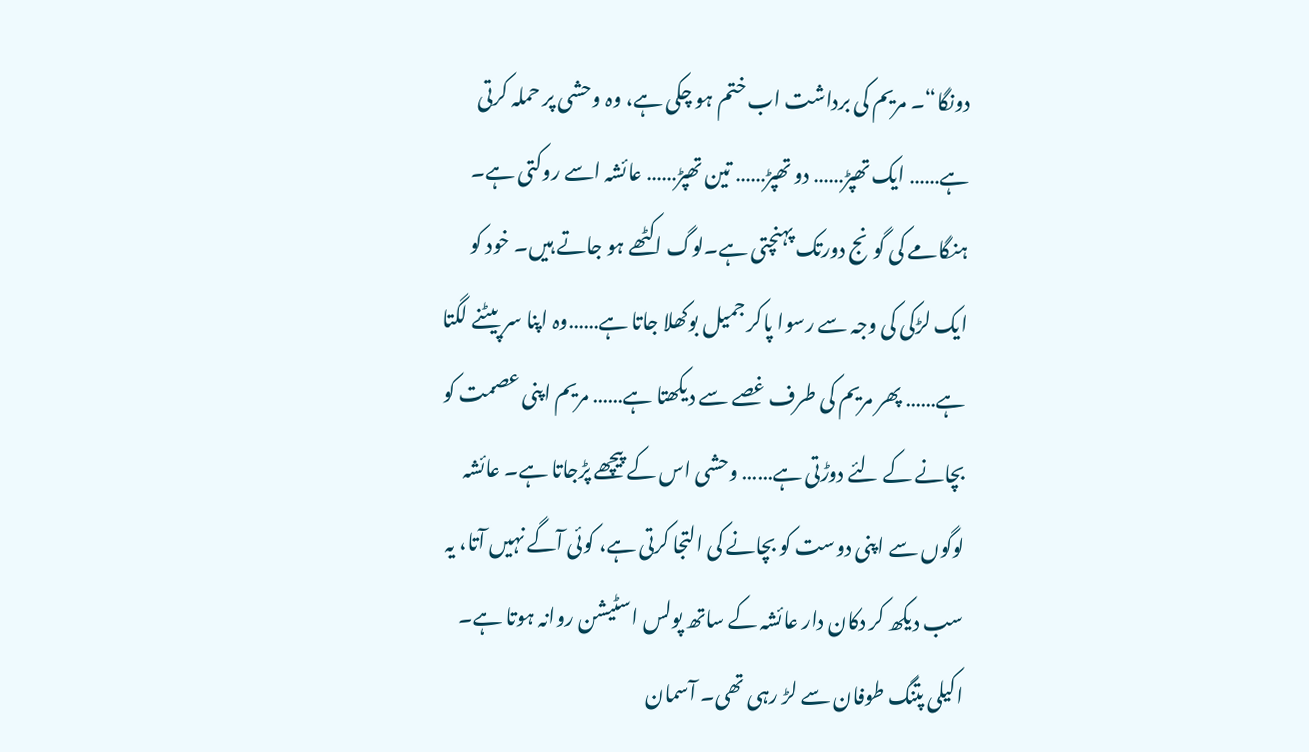دونگا“۔ مریم کی برداشت اب ختم ہو چکی ہے، وہ وحشی پر حملہ کرتی ہے…… ایک تھپڑ…… دو تھپڑ…… تین تھپڑ…… عائشہ اسے روکتی ہے۔ ہنگامے کی گونج دورتک پہنچتی ہے۔لوگ اکٹھے ہو جاتے ہیں۔ خود کو ایک لڑکی کی وجہ سے رسوا پاکر جمیل بوکھلا جاتا ہے……وہ اپنا سر پیٹنے لگتا ہے…… پھر مریم کی طرف غصے سے دیکھتا ہے…… مریم اپنی عصمت کو بچانے کے لئے دوڑتی ہے…… وحشی اس کے پیچھے پڑجاتا ہے۔ عائشہ لوگوں سے اپنی دوست کو بچانے کی التجا کرتی ہے، کوئی آگے نہیں آتا، یہ سب دیکھ کر دکان دار عائشہ کے ساتھ پولس اسٹیشن روانہ ہوتا ہے۔
اکیلی پتنگ طوفان سے لڑ رہی تھی۔ آسمان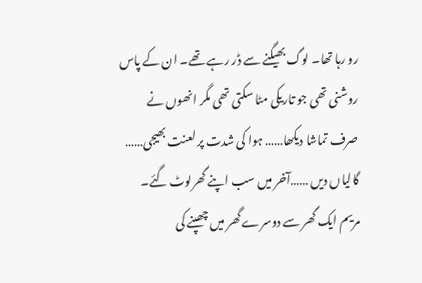رو رہا تھا۔ لوگ بھیگنے سے ڈر رہے تھے۔ ان کے پاس روشنی تھی جو تاریکی مٹا سکتی تھی مگر انھوں نے صرف تماشا دیکھا…… ہوا کی شدت پر لعنت بھیجی…… گالیاں دیں ……آخر میں سب اپنے گھرلوٹ گئے۔
مریم ایک گھر سے دوسرے گھر میں چھپنے کی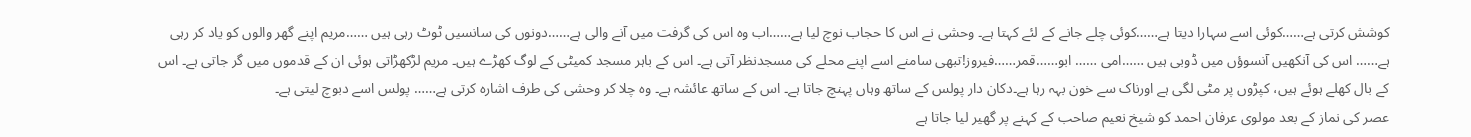کوشش کرتی ہے……کوئی اسے سہارا دیتا ہے……کوئی چلے جانے کے لئے کہتا ہے۔ وحشی نے اس کا حجاب نوچ لیا ہے……اب وہ اس کی گرفت میں آنے والی ہے……دونوں کی سانسیں ٹوٹ رہی ہیں ……مریم اپنے گھر والوں کو یاد کر رہی ہے…… اس کی آنکھیں آنسوؤں میں ڈوبی ہیں ……امی …… ابو……قمر……فیروز!تبھی سامنے اسے اپنے محلے کی مسجدنظر آتی ہے۔ اس کے باہر مسجد کمیٹی کے لوگ کھڑے ہیں۔ مریم لڑکھڑاتی ہوئی ان کے قدموں میں گر جاتی ہے۔ اس کے بال کھلے ہوئے ہیں، کپڑوں پر مٹی لگی ہے اورناک سے خون بہہ رہا ہے۔دکان دار پولس کے ساتھ وہاں پہنچ جاتا ہے۔ اس کے ساتھ عائشہ ہے۔ وہ چلا کر وحشی کی طرف اشارہ کرتی ہے…… پولس اسے دبوچ لیتی ہے۔
عصر کی نماز کے بعد مولوی عرفان احمد کو شیخ نعیم صاحب کے کہنے پر گھیر لیا جاتا ہے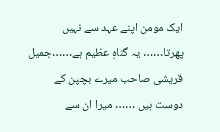ایک مومن اپنے عہد سے نہیں پھرتا…… یہ گناہِ عظیم ہے……جمیل قریشی صاحب میرے بچپن کے دوست ہیں …… میرا ان سے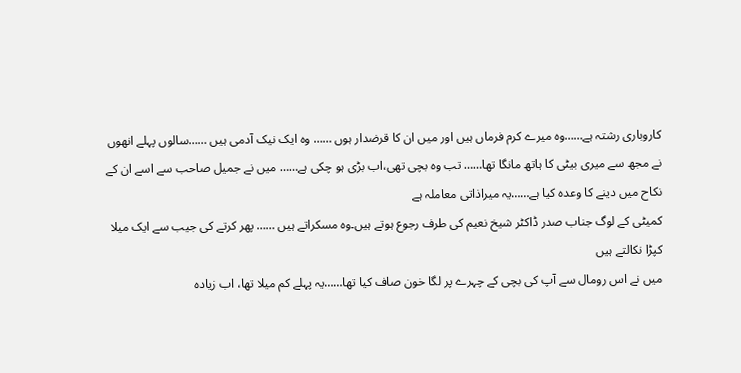کاروباری رشتہ ہے……وہ میرے کرم فرماں ہیں اور میں ان کا قرضدار ہوں …… وہ ایک نیک آدمی ہیں ……سالوں پہلے انھوں نے مجھ سے میری بیٹی کا ہاتھ مانگا تھا…… تب وہ بچی تھی،اب بڑی ہو چکی ہے…… میں نے جمیل صاحب سے اسے ان کے نکاح میں دینے کا وعدہ کیا ہے……یہ میراذاتی معاملہ ہے
کمیٹی کے لوگ جناب صدر ڈاکٹر شیخ نعیم کی طرف رجوع ہوتے ہیں۔وہ مسکراتے ہیں …… پھر کرتے کی جیب سے ایک میلا کپڑا نکالتے ہیں
میں نے اس رومال سے آپ کی بچی کے چہرے پر لگا خون صاف کیا تھا……یہ پہلے کم میلا تھا، اب زیادہ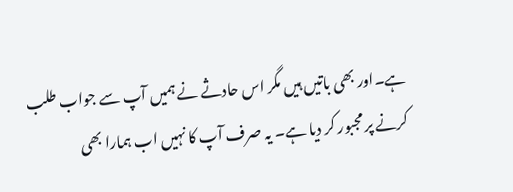ہے۔اور بھی باتیں ہیں مگر اس حادثے نے ہمیں آپ سے جواب طلب کرنے پر مجبور کر دیا ہے۔ یہ صرف آپ کا نہیں اب ہمارا بھی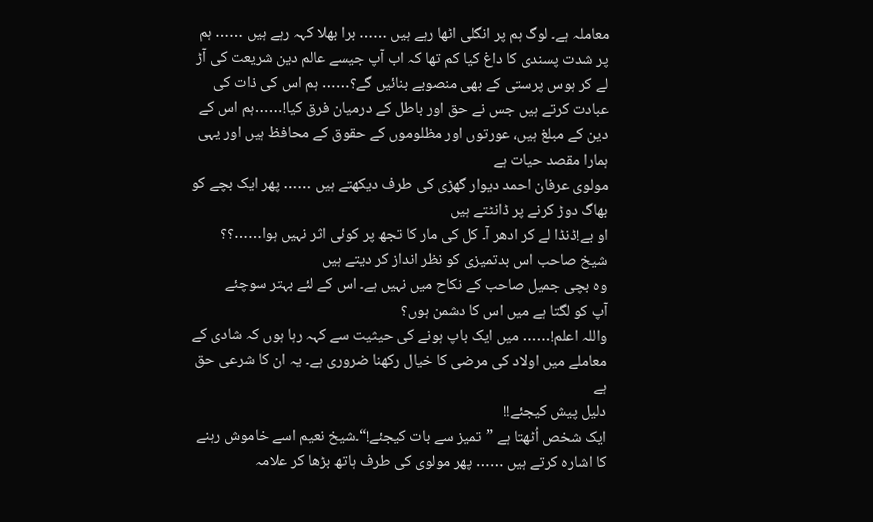معاملہ ہے۔ لوگ ہم پر انگلی اٹھا رہے ہیں …… برا بھلا کہہ رہے ہیں …… ہم پر شدت پسندی کا داغ کیا کم تھا کہ اب آپ جیسے عالم دین شریعت کی آڑ لے کر ہوس پرستی کے بھی منصوبے بنائیں گے؟…… ہم اس کی ذات کی عبادت کرتے ہیں جس نے حق اور باطل کے درمیان فرق کیا!……ہم اس کے دین کے مبلغ ہیں، عورتوں اور مظلوموں کے حقوق کے محافظ ہیں اور یہی ہمارا مقصد حیات ہے
مولوی عرفان احمد دیوار گھڑی کی طرف دیکھتے ہیں …… پھر ایک بچے کو بھاگ دوڑ کرنے پر ڈانٹتے ہیں
او بے!ڈنڈا لے کر ادھر آ۔ کل کی مار کا تجھ پر کوئی اثر نہیں ہوا……؟؟
شیخ صاحب اس بدتمیزی کو نظر انداز کر دیتے ہیں
وہ بچی جمیل صاحب کے نکاح میں نہیں ہے۔ اس کے لئے بہتر سوچئے
آپ کو لگتا ہے میں اس کا دشمن ہوں؟
واللہ اعلم!…… میں ایک باپ ہونے کی حیثیت سے کہہ رہا ہوں کہ شادی کے معاملے میں اولاد کی مرضی کا خیال رکھنا ضروری ہے۔ یہ ان کا شرعی حق ہے
دلیل پیش کیجئے!!
ایک شخص اُٹھتا ہے ”تمیز سے بات کیجئے!“۔شیخ نعیم اسے خاموش رہنے کا اشارہ کرتے ہیں …… پھر مولوی کی طرف ہاتھ بڑھا کر علامہ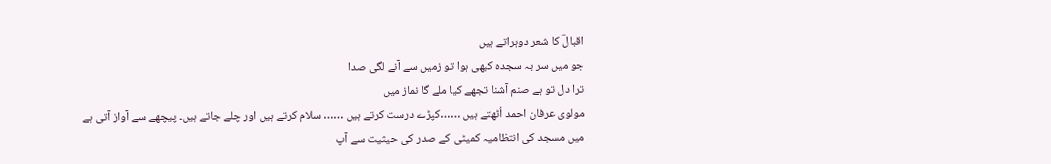اقبالؔ کا شعر دوہراتے ہیں
جو میں سر بہ سجدہ کبھی ہوا تو زمیں سے آنے لگی صدا
ترا دل تو ہے صنم آشنا تجھے کیا ملے گا نماز میں
مولوی عرفان احمد اُٹھتے ہیں ……کپڑے درست کرتے ہیں …… سلام کرتے ہیں اور چلے جاتے ہیں۔ پیچھے سے آواز آتی ہے
میں مسجد کی انتظامیہ کمیٹی کے صدر کی حیثیت سے آپ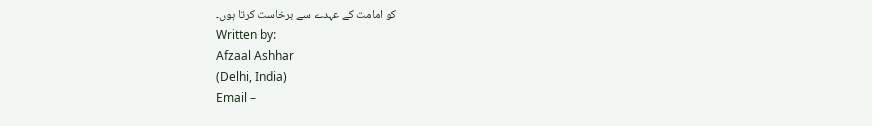کو امامت کے عہدے سے برخاست کرتا ہوں۔
Written by:
Afzaal Ashhar
(Delhi, India)
Email –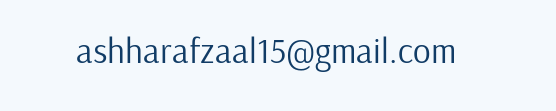ashharafzaal15@gmail.com